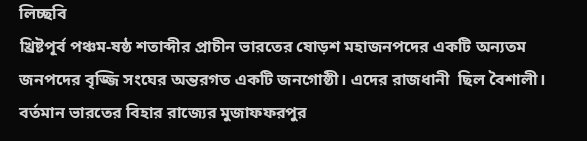লিচ্ছবি
খ্রিষ্টপূর্ব পঞ্চম-ষষ্ঠ শতাব্দীর প্রাচীন ভারতের ষোড়শ মহাজনপদের একটি অন্যতম জনপদের বৃজ্জি সংঘের অন্তরগত একটি জনগোষ্ঠী। এদের রাজধানী  ছিল বৈশালী। বর্তমান ভারতের বিহার রাজ্যের মুজাফফরপুর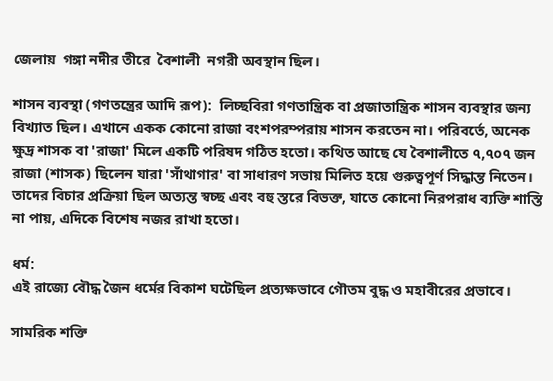জেলায়  গঙ্গা নদীর তীরে  বৈশালী  নগরী অবস্থান ছিল।

শাসন ব্যবস্থা (গণতন্ত্রের আদি রূপ):  লিচ্ছবিরা গণতান্ত্রিক বা প্রজাতান্ত্রিক শাসন ব্যবস্থার জন্য বিখ্যাত ছিল। এখানে একক কোনো রাজা বংশপরম্পরায় শাসন করতেন না। পরিবর্তে, অনেক ক্ষুদ্র শাসক বা 'রাজা' মিলে একটি পরিষদ গঠিত হতো। কথিত আছে যে বৈশালীতে ৭,৭০৭ জন রাজা (শাসক) ছিলেন যারা 'সাঁথাগার' বা সাধারণ সভায় মিলিত হয়ে গুরুত্বপূর্ণ সিদ্ধান্ত নিতেন। তাদের বিচার প্রক্রিয়া ছিল অত্যন্ত স্বচ্ছ এবং বহু স্তরে বিভক্ত, যাতে কোনো নিরপরাধ ব্যক্তি শাস্তি না পায়, এদিকে বিশেষ নজর রাখা হতো।

ধর্ম:
এই রাজ্যে বৌদ্ধ জৈন ধর্মের বিকাশ ঘটেছিল প্রত্যক্ষভাবে গৌতম বুদ্ধ ও মহাবীরের প্রভাবে।

সামরিক শক্তি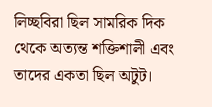লিচ্ছবিরা ছিল সামরিক দিক থেকে অত্যন্ত শক্তিশালী এবং তাদের একতা ছিল অটুট।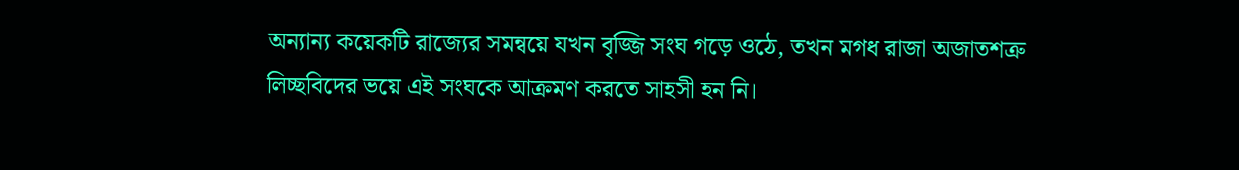অন্যান্য কয়েকটি রাজ্যের সমন্বয়ে যখন বৃজ্জি সংঘ গড়ে ওঠে, তখন মগধ রাজা অজাতশত্রু লিচ্ছবিদের ভয়ে এই সংঘকে আক্রমণ করতে সাহসী হন নি।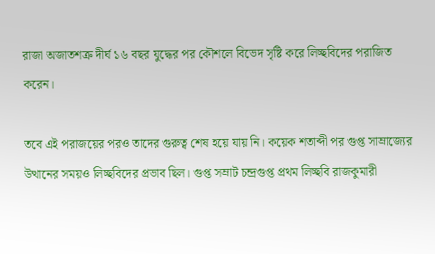রাজা অজাতশত্রু দীর্ঘ ১৬ বছর যুদ্ধের পর কৌশলে বিভেদ সৃষ্টি করে লিচ্ছবিদের পরাজিত করেন।

তবে এই পরাজয়ের পরও তাদের গুরুত্ব শেষ হয়ে যায় নি। কয়েক শতাব্দী পর গুপ্ত সাম্রাজ্যের উত্থানের সময়ও লিচ্ছবিদের প্রভাব ছিল। গুপ্ত সম্রাট চন্দ্রগুপ্ত প্রথম লিচ্ছবি রাজকুমারী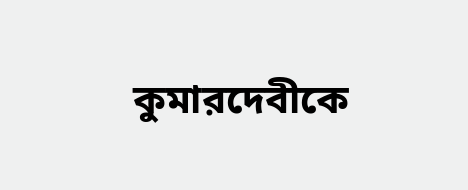কুমারদেবীকে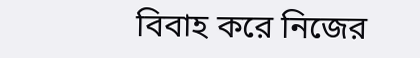বিবাহ করে নিজের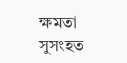ক্ষমতা সুসংহত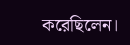করেছিলেন।